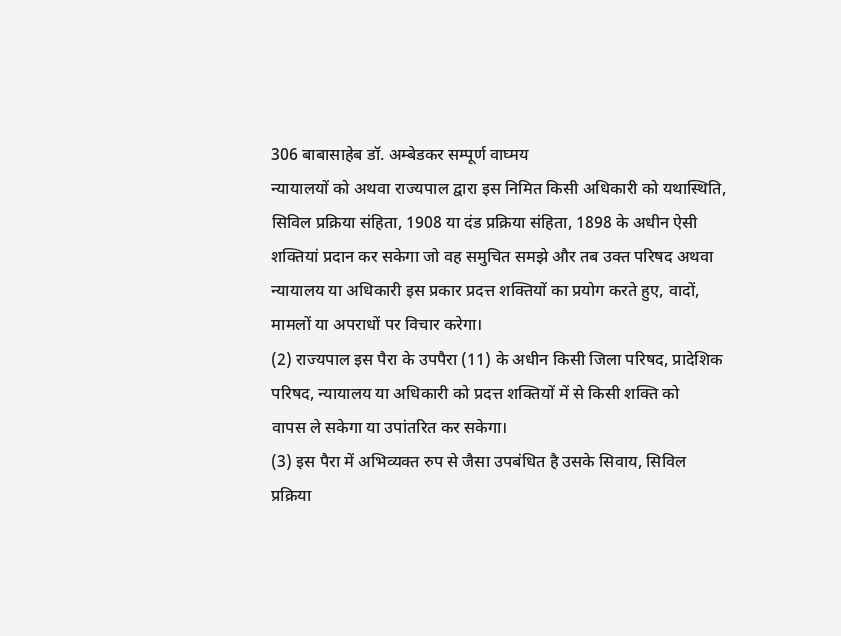306 बाबासाहेब डॉ. अम्बेडकर सम्पूर्ण वाघ्मय
न्यायालयों को अथवा राज्यपाल द्वारा इस निमित किसी अधिकारी को यथास्थिति,
सिविल प्रक्रिया संहिता, 1908 या दंड प्रक्रिया संहिता, 1898 के अधीन ऐसी
शक्तियां प्रदान कर सकेगा जो वह समुचित समझे और तब उक्त परिषद अथवा
न्यायालय या अधिकारी इस प्रकार प्रदत्त शक्तियों का प्रयोग करते हुए, वादों,
मामलों या अपराधों पर विचार करेगा।
(2) राज्यपाल इस पैरा के उपपैरा (11) के अधीन किसी जिला परिषद, प्रादेशिक
परिषद, न्यायालय या अधिकारी को प्रदत्त शक्तियों में से किसी शक्ति को
वापस ले सकेगा या उपांतरित कर सकेगा।
(3) इस पैरा में अभिव्यक्त रुप से जैसा उपबंधित है उसके सिवाय, सिविल
प्रक्रिया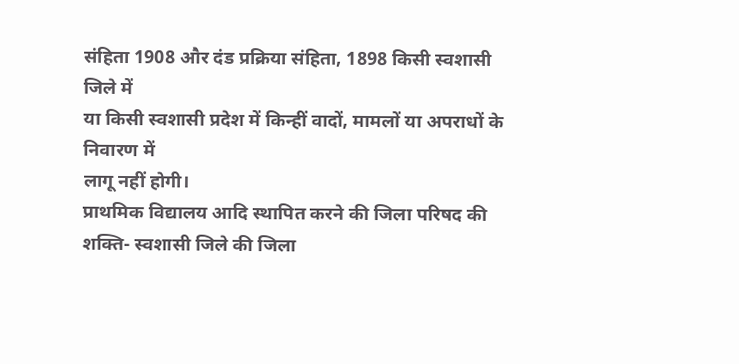संहिता 1908 और दंड प्रक्रिया संहिता, 1898 किसी स्वशासी जिले में
या किसी स्वशासी प्रदेश में किन्हीं वादों, मामलों या अपराधों के निवारण में
लागू नहीं होगी।
प्राथमिक विद्यालय आदि स्थापित करने की जिला परिषद की शक्ति- स्वशासी जिले की जिला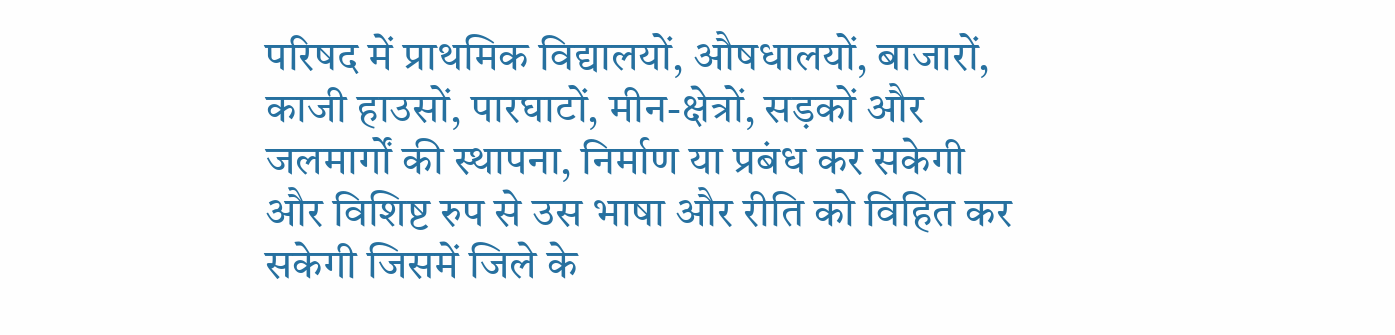परिषद में प्राथमिक विद्यालयों, औषधालयों, बाजारों, काजी हाउसों, पारघाटों, मीन-क्षेत्रों, सड़कों और जलमार्गों की स्थापना, निर्माण या प्रबंध कर सकेगी और विशिष्ट रुप से उस भाषा और रीति को विहित कर सकेगी जिसमें जिले के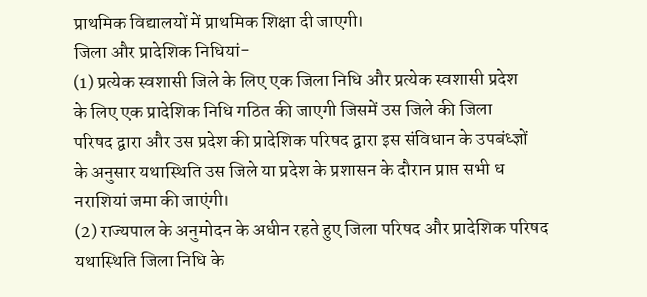प्राथमिक विद्यालयों में प्राथमिक शिक्षा दी जाएगी।
जिला और प्रादेशिक निधियां-
(1) प्रत्येक स्वशासी जिले के लिए एक जिला निधि और प्रत्येक स्वशासी प्रदेश
के लिए एक प्रादेशिक निधि गठित की जाएगी जिसमें उस जिले की जिला
परिषद द्वारा और उस प्रदेश की प्रादेशिक परिषद द्वारा इस संविधान के उपबंध्ज्ञों
के अनुसार यथास्थिति उस जिले या प्रदेश के प्रशासन के दौरान प्राप्त सभी ध
नराशियां जमा की जाएंगी।
(2) राज्यपाल के अनुमोदन के अधीन रहते हुए जिला परिषद और प्रादेशिक परिषद
यथास्थिति जिला निधि के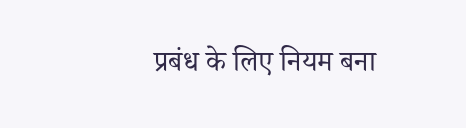प्रबंध के लिए नियम बना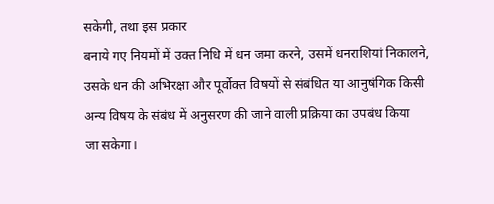सकेगी, तथा इस प्रकार
बनाये गए नियमों में उक्त निधि में धन जमा करने, उसमें धनराशियां निकालने,
उसके धन की अभिरक्षा और पूर्वोक्त विषयों से संबंधित या आनुषंगिक किसी
अन्य विषय के संबंध में अनुसरण की जाने वाली प्रक्रिया का उपबंध किया
जा सकेगा।